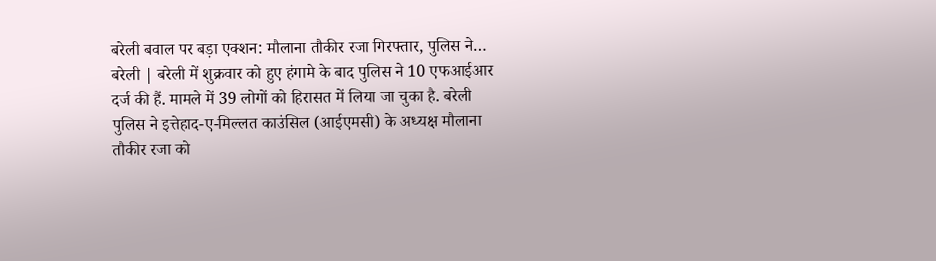बरेली बवाल पर बड़ा एक्शन: मौलाना तौकीर रजा गिरफ्तार, पुलिस ने…
बरेली | बरेली में शुक्रवार को हुए हंगामे के बाद पुलिस ने 10 एफआईआर दर्ज की हैं. मामले में 39 लोगों को हिरासत में लिया जा चुका है. बरेली पुलिस ने इत्तेहाद-ए-मिल्लत काउंसिल (आईएमसी) के अध्यक्ष मौलाना तौकीर रजा को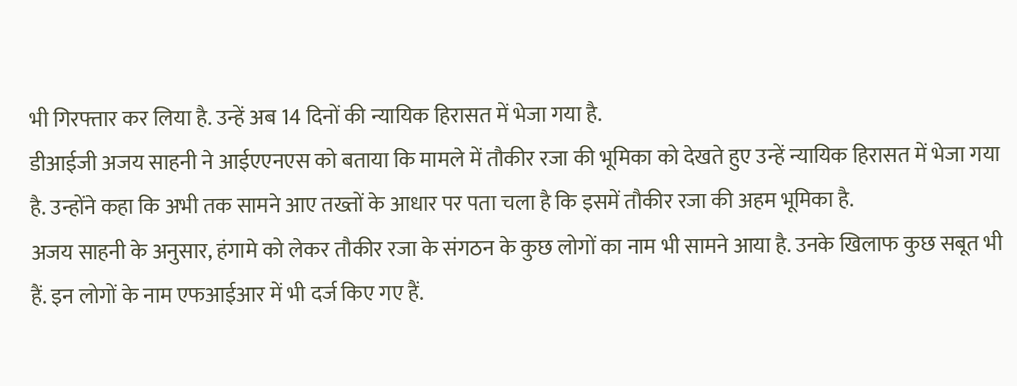भी गिरफ्तार कर लिया है. उन्हें अब 14 दिनों की न्यायिक हिरासत में भेजा गया है.
डीआईजी अजय साहनी ने आईएएनएस को बताया कि मामले में तौकीर रजा की भूमिका को देखते हुए उन्हें न्यायिक हिरासत में भेजा गया है. उन्होंने कहा कि अभी तक सामने आए तख्तों के आधार पर पता चला है कि इसमें तौकीर रजा की अहम भूमिका है.
अजय साहनी के अनुसार, हंगामे को लेकर तौकीर रजा के संगठन के कुछ लोगों का नाम भी सामने आया है. उनके खिलाफ कुछ सबूत भी हैं. इन लोगों के नाम एफआईआर में भी दर्ज किए गए हैं.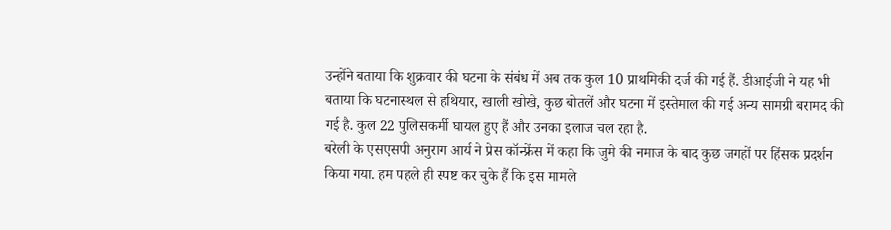उन्होंने बताया कि शुक्रवार की घटना के संबंध में अब तक कुल 10 प्राथमिकी दर्ज की गई हैं. डीआईजी ने यह भी बताया कि घटनास्थल से हथियार, खाली खोखे, कुछ बोतलें और घटना में इस्तेमाल की गई अन्य सामग्री बरामद की गई है. कुल 22 पुलिसकर्मी घायल हुए हैं और उनका इलाज चल रहा है.
बरेली के एसएसपी अनुराग आर्य ने प्रेस कॉन्फ्रेंस में कहा कि जुमे की नमाज के बाद कुछ जगहों पर हिंसक प्रदर्शन किया गया. हम पहले ही स्पष्ट कर चुके हैं कि इस मामले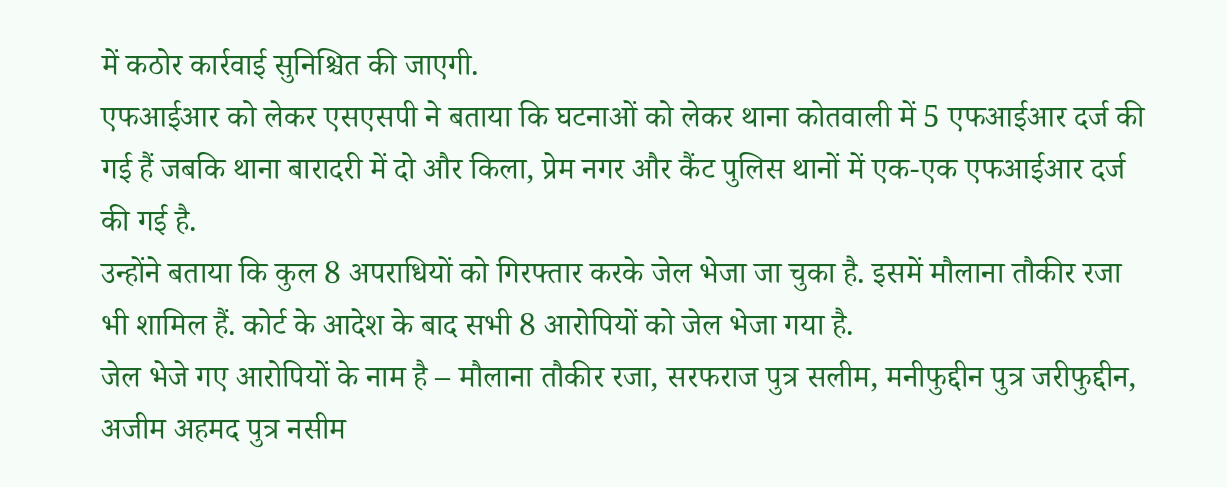में कठोर कार्रवाई सुनिश्चित की जाएगी.
एफआईआर को लेकर एसएसपी ने बताया कि घटनाओं को लेकर थाना कोतवाली में 5 एफआईआर दर्ज की गई हैं जबकि थाना बारादरी में दो और किला, प्रेम नगर और कैंट पुलिस थानों में एक-एक एफआईआर दर्ज की गई है.
उन्होंने बताया कि कुल 8 अपराधियों को गिरफ्तार करके जेल भेजा जा चुका है. इसमें मौलाना तौकीर रजा भी शामिल हैं. कोर्ट के आदेश के बाद सभी 8 आरोपियों को जेल भेजा गया है.
जेल भेजे गए आरोपियों के नाम है – मौलाना तौकीर रजा, सरफराज पुत्र सलीम, मनीफुद्दीन पुत्र जरीफुद्दीन, अजीम अहमद पुत्र नसीम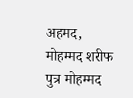अहमद, मोहम्मद शरीफ पुत्र मोहम्मद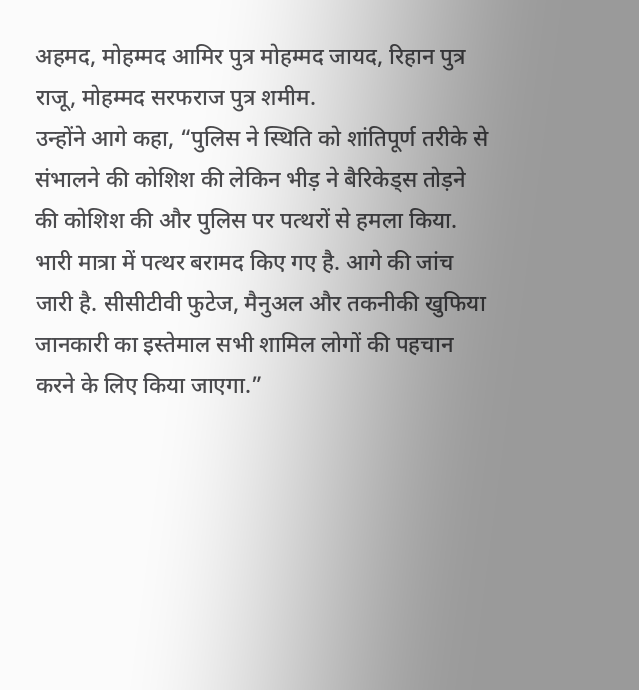अहमद, मोहम्मद आमिर पुत्र मोहम्मद जायद, रिहान पुत्र राजू, मोहम्मद सरफराज पुत्र शमीम.
उन्होंने आगे कहा, “पुलिस ने स्थिति को शांतिपूर्ण तरीके से संभालने की कोशिश की लेकिन भीड़ ने बैरिकेड्स तोड़ने की कोशिश की और पुलिस पर पत्थरों से हमला किया. भारी मात्रा में पत्थर बरामद किए गए है. आगे की जांच जारी है. सीसीटीवी फुटेज, मैनुअल और तकनीकी खुफिया जानकारी का इस्तेमाल सभी शामिल लोगों की पहचान करने के लिए किया जाएगा.”